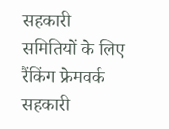सहकारी समितियों के लिए रैंकिंग फ्रेमवर्क
सहकारी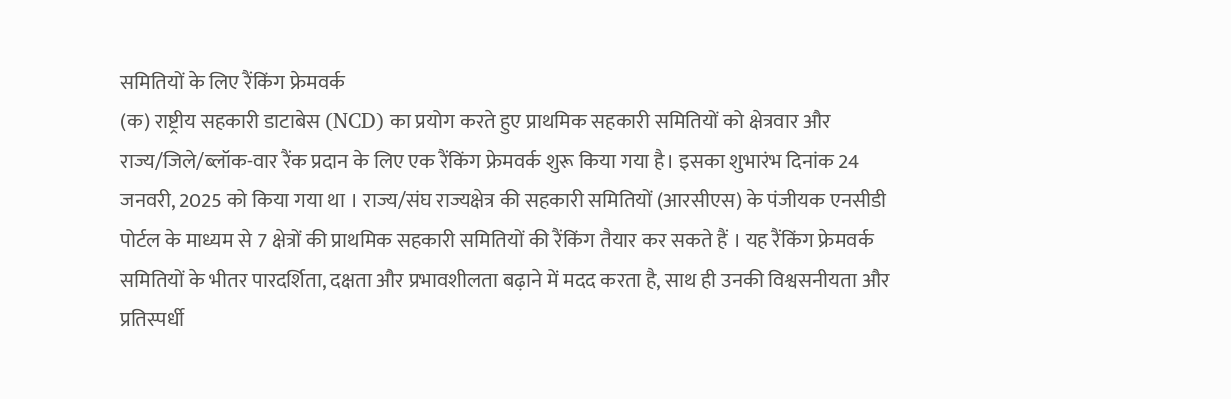समितियों के लिए रैंकिंग फ्रेमवर्क
(क) राष्ट्रीय सहकारी डाटाबेस (NCD) का प्रयोग करते हुए प्राथमिक सहकारी समितियों को क्षेत्रवार और राज्य/जिले/ब्लॉक-वार रैंक प्रदान के लिए एक रैंकिंग फ्रेमवर्क शुरू किया गया है। इसका शुभारंभ दिनांक 24 जनवरी, 2025 को किया गया था । राज्य/संघ राज्यक्षेत्र की सहकारी समितियों (आरसीएस) के पंजीयक एनसीडी पोर्टल के माध्यम से 7 क्षेत्रों की प्राथमिक सहकारी समितियों की रैंकिंग तैयार कर सकते हैं । यह रैंकिंग फ्रेमवर्क समितियों के भीतर पारदर्शिता, दक्षता और प्रभावशीलता बढ़ाने में मदद करता है, साथ ही उनकी विश्वसनीयता और प्रतिस्पर्धी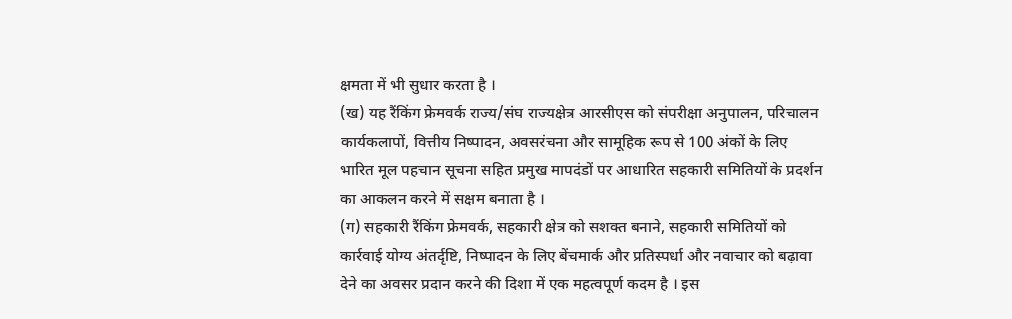क्षमता में भी सुधार करता है ।
(ख) यह रैंकिंग फ्रेमवर्क राज्य/संघ राज्यक्षेत्र आरसीएस को संपरीक्षा अनुपालन, परिचालन कार्यकलापों, वित्तीय निष्पादन, अवसरंचना और सामूहिक रूप से 100 अंकों के लिए भारित मूल पहचान सूचना सहित प्रमुख मापदंडों पर आधारित सहकारी समितियों के प्रदर्शन का आकलन करने में सक्षम बनाता है ।
(ग) सहकारी रैंकिंग फ्रेमवर्क, सहकारी क्षेत्र को सशक्त बनाने, सहकारी समितियों को कार्रवाई योग्य अंतर्दृष्टि, निष्पादन के लिए बेंचमार्क और प्रतिस्पर्धा और नवाचार को बढ़ावा देने का अवसर प्रदान करने की दिशा में एक महत्वपूर्ण कदम है । इस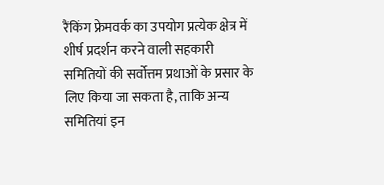रैंकिंग फ्रेमवर्क का उपयोग प्रत्येक क्षेत्र में शीर्ष प्रदर्शन करने वाली सहकारी समितियों की सर्वोत्तम प्रथाओं के प्रसार के लिए किया जा सकता है, ताकि अन्य समितियां इन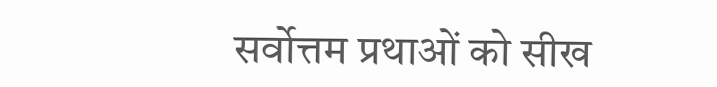सर्वोत्तम प्रथाओं को सीख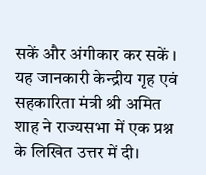सकें और अंगीकार कर सकें ।
यह जानकारी केन्द्रीय गृह एवं सहकारिता मंत्री श्री अमित शाह ने राज्यसभा में एक प्रश्न के लिखित उत्तर में दी।